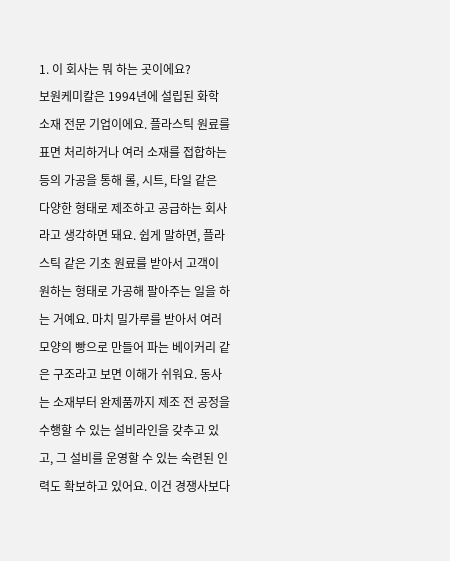1. 이 회사는 뭐 하는 곳이에요?
보원케미칼은 1994년에 설립된 화학 소재 전문 기업이에요. 플라스틱 원료를 표면 처리하거나 여러 소재를 접합하는 등의 가공을 통해 롤, 시트, 타일 같은 다양한 형태로 제조하고 공급하는 회사라고 생각하면 돼요. 쉽게 말하면, 플라스틱 같은 기초 원료를 받아서 고객이 원하는 형태로 가공해 팔아주는 일을 하는 거예요. 마치 밀가루를 받아서 여러 모양의 빵으로 만들어 파는 베이커리 같은 구조라고 보면 이해가 쉬워요. 동사는 소재부터 완제품까지 제조 전 공정을 수행할 수 있는 설비라인을 갖추고 있고, 그 설비를 운영할 수 있는 숙련된 인력도 확보하고 있어요. 이건 경쟁사보다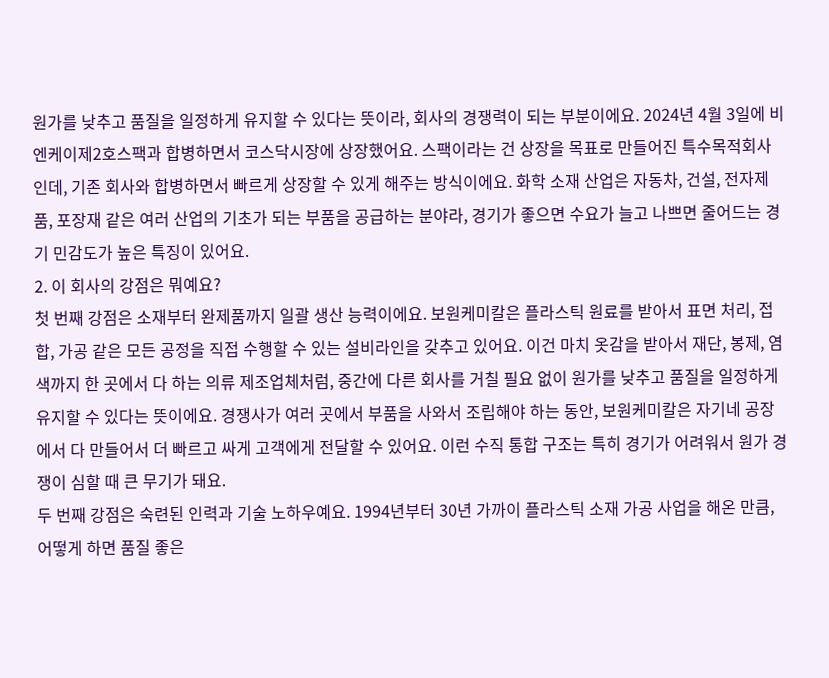원가를 낮추고 품질을 일정하게 유지할 수 있다는 뜻이라, 회사의 경쟁력이 되는 부분이에요. 2024년 4월 3일에 비엔케이제2호스팩과 합병하면서 코스닥시장에 상장했어요. 스팩이라는 건 상장을 목표로 만들어진 특수목적회사인데, 기존 회사와 합병하면서 빠르게 상장할 수 있게 해주는 방식이에요. 화학 소재 산업은 자동차, 건설, 전자제품, 포장재 같은 여러 산업의 기초가 되는 부품을 공급하는 분야라, 경기가 좋으면 수요가 늘고 나쁘면 줄어드는 경기 민감도가 높은 특징이 있어요.
2. 이 회사의 강점은 뭐예요?
첫 번째 강점은 소재부터 완제품까지 일괄 생산 능력이에요. 보원케미칼은 플라스틱 원료를 받아서 표면 처리, 접합, 가공 같은 모든 공정을 직접 수행할 수 있는 설비라인을 갖추고 있어요. 이건 마치 옷감을 받아서 재단, 봉제, 염색까지 한 곳에서 다 하는 의류 제조업체처럼, 중간에 다른 회사를 거칠 필요 없이 원가를 낮추고 품질을 일정하게 유지할 수 있다는 뜻이에요. 경쟁사가 여러 곳에서 부품을 사와서 조립해야 하는 동안, 보원케미칼은 자기네 공장에서 다 만들어서 더 빠르고 싸게 고객에게 전달할 수 있어요. 이런 수직 통합 구조는 특히 경기가 어려워서 원가 경쟁이 심할 때 큰 무기가 돼요.
두 번째 강점은 숙련된 인력과 기술 노하우예요. 1994년부터 30년 가까이 플라스틱 소재 가공 사업을 해온 만큼, 어떻게 하면 품질 좋은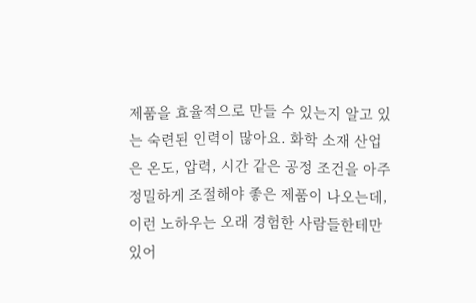제품을 효율적으로 만들 수 있는지 알고 있는 숙련된 인력이 많아요. 화학 소재 산업은 온도, 압력, 시간 같은 공정 조건을 아주 정밀하게 조절해야 좋은 제품이 나오는데, 이런 노하우는 오래 경험한 사람들한테만 있어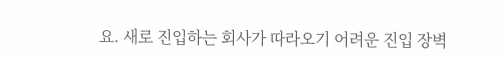요. 새로 진입하는 회사가 따라오기 어려운 진입 장벽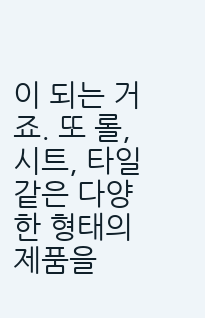이 되는 거죠. 또 롤, 시트, 타일 같은 다양한 형태의 제품을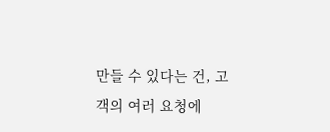만들 수 있다는 건, 고객의 여러 요청에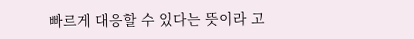빠르게 대응할 수 있다는 뜻이라 고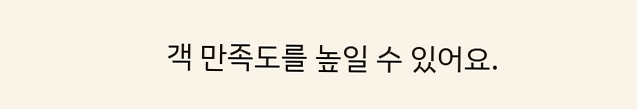객 만족도를 높일 수 있어요.